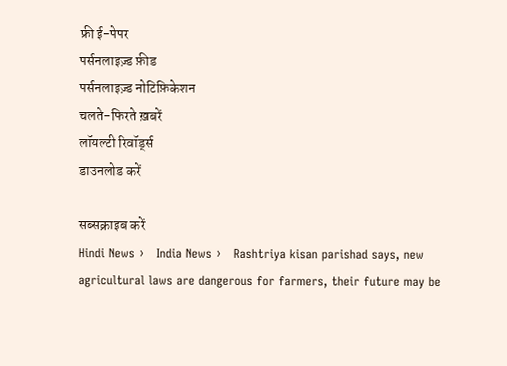फ्री ई-पेपर
पर्सनलाइज़्ड फ़ीड
पर्सनलाइज़्ड नोटिफ़िकेशन
चलते-फिरते ख़बरें
लॉयल्टी रिवॉर्ड्स
डाउनलोड करें

सब्सक्राइब करें
Hindi News ›   India News ›   Rashtriya kisan parishad says, new agricultural laws are dangerous for farmers, their future may be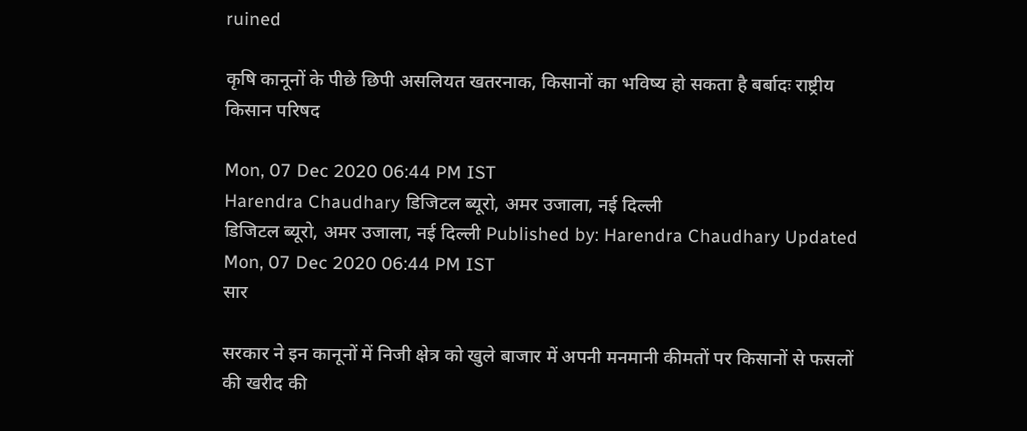ruined

कृषि कानूनों के पीछे छिपी असलियत खतरनाक, किसानों का भविष्य हो सकता है बर्बादः राष्ट्रीय किसान परिषद

Mon, 07 Dec 2020 06:44 PM IST
Harendra Chaudhary डिजिटल ब्यूरो, अमर उजाला, नई दिल्ली
डिजिटल ब्यूरो, अमर उजाला, नई दिल्ली Published by: Harendra Chaudhary Updated Mon, 07 Dec 2020 06:44 PM IST
सार

सरकार ने इन कानूनों में निजी क्षेत्र को खुले बाजार में अपनी मनमानी कीमतों पर किसानों से फसलों की खरीद की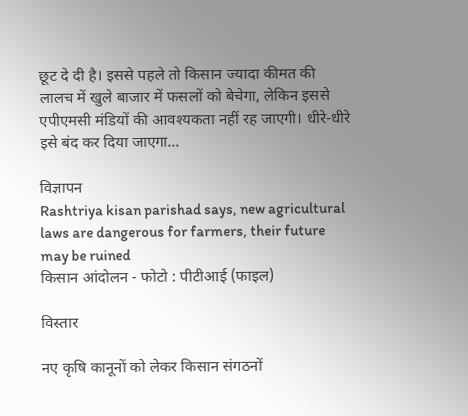छूट दे दी है। इससे पहले तो किसान ज्यादा कीमत की लालच में खुले बाजार में फसलों को बेचेगा, लेकिन इससे एपीएमसी मंडियों की आवश्यकता नहीं रह जाएगी। धीरे-धीरे इसे बंद कर दिया जाएगा...

विज्ञापन
Rashtriya kisan parishad says, new agricultural laws are dangerous for farmers, their future may be ruined
किसान आंदोलन - फोटो : पीटीआई (फाइल)

विस्तार

नए कृषि कानूनों को लेकर किसान संगठनों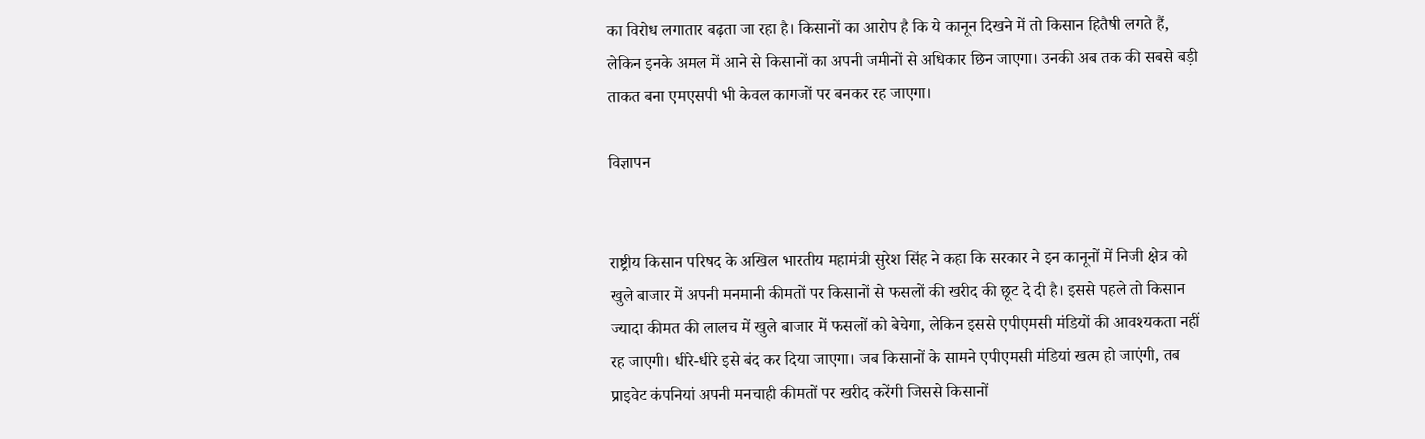का विरोध लगातार बढ़ता जा रहा है। किसानों का आरोप है कि ये कानून दिखने में तो किसान हितैषी लगते हैं, लेकिन इनके अमल में आने से किसानों का अपनी जमीनों से अधिकार छिन जाएगा। उनकी अब तक की सबसे बड़ी ताकत बना एमएसपी भी केवल कागजों पर बनकर रह जाएगा।

विज्ञापन


राष्ट्रीय किसान परिषद के अखिल भारतीय महामंत्री सुरेश सिंह ने कहा कि सरकार ने इन कानूनों में निजी क्षेत्र को खुले बाजार में अपनी मनमानी कीमतों पर किसानों से फसलों की खरीद की छूट दे दी है। इससे पहले तो किसान ज्यादा कीमत की लालच में खुले बाजार में फसलों को बेचेगा, लेकिन इससे एपीएमसी मंडियों की आवश्यकता नहीं रह जाएगी। धीरे-धीरे इसे बंद कर दिया जाएगा। जब किसानों के सामने एपीएमसी मंडियां खत्म हो जाएंगी, तब प्राइवेट कंपनियां अपनी मनचाही कीमतों पर खरीद करेंगी जिससे किसानों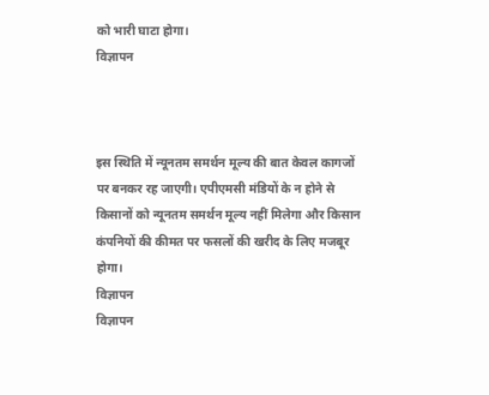को भारी घाटा होगा।
विज्ञापन



इस स्थिति में न्यूनतम समर्थन मूल्य की बात केवल कागजों पर बनकर रह जाएगी। एपीएमसी मंडियों के न होने से किसानों को न्यूनतम समर्थन मूल्य नहीं मिलेगा और किसान कंपनियों की कीमत पर फसलों की खरीद के लिए मजबूर होगा।
विज्ञापन
विज्ञापन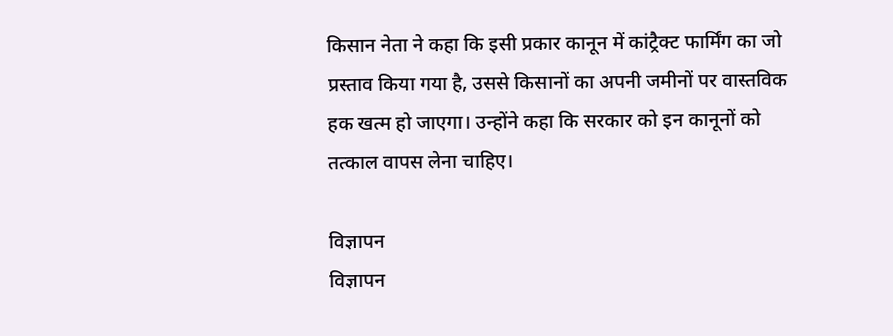किसान नेता ने कहा कि इसी प्रकार कानून में कांट्रैक्ट फार्मिंग का जो प्रस्ताव किया गया है, उससे किसानों का अपनी जमीनों पर वास्तविक हक खत्म हो जाएगा। उन्होंने कहा कि सरकार को इन कानूनों को तत्काल वापस लेना चाहिए।

विज्ञापन
विज्ञापन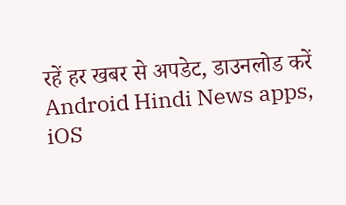रहें हर खबर से अपडेट, डाउनलोड करें Android Hindi News apps, iOS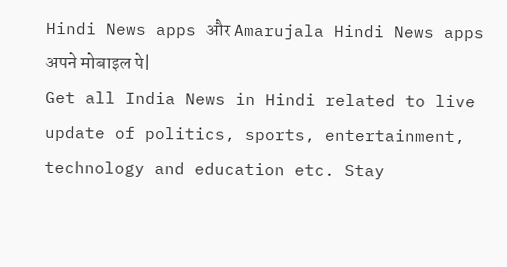Hindi News apps और Amarujala Hindi News apps अपने मोबाइल पे|
Get all India News in Hindi related to live update of politics, sports, entertainment, technology and education etc. Stay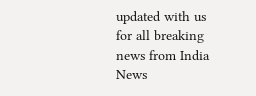updated with us for all breaking news from India News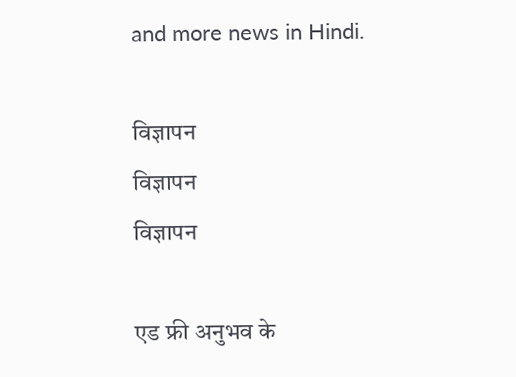and more news in Hindi.

विज्ञापन
विज्ञापन
विज्ञापन

एड फ्री अनुभव के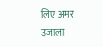लिए अमर उजाला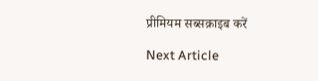प्रीमियम सब्सक्राइब करें

Next Article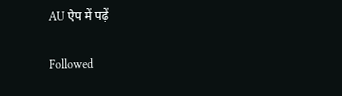AU ऐप में पढ़ें

Followed